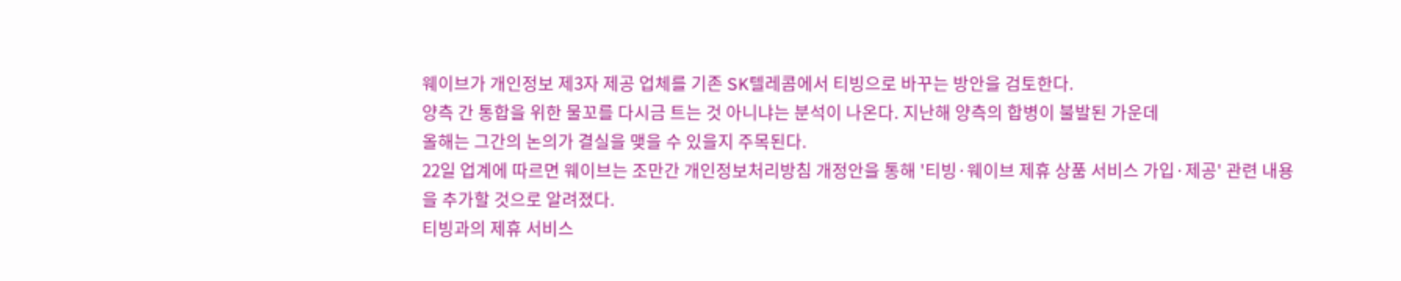웨이브가 개인정보 제3자 제공 업체를 기존 SK텔레콤에서 티빙으로 바꾸는 방안을 검토한다.
양측 간 통합을 위한 물꼬를 다시금 트는 것 아니냐는 분석이 나온다. 지난해 양측의 합병이 불발된 가운데
올해는 그간의 논의가 결실을 맺을 수 있을지 주목된다.
22일 업계에 따르면 웨이브는 조만간 개인정보처리방침 개정안을 통해 '티빙·웨이브 제휴 상품 서비스 가입·제공' 관련 내용을 추가할 것으로 알려졌다.
티빙과의 제휴 서비스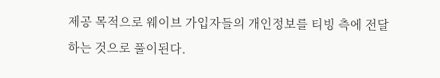제공 목적으로 웨이브 가입자들의 개인정보를 티빙 측에 전달하는 것으로 풀이된다.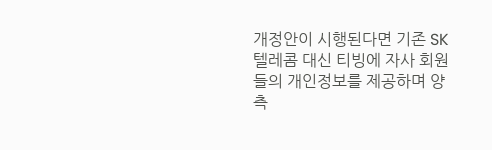개정안이 시행된다면 기존 SK텔레콤 대신 티빙에 자사 회원들의 개인정보를 제공하며 양측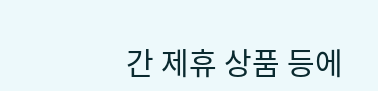간 제휴 상품 등에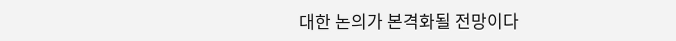대한 논의가 본격화될 전망이다